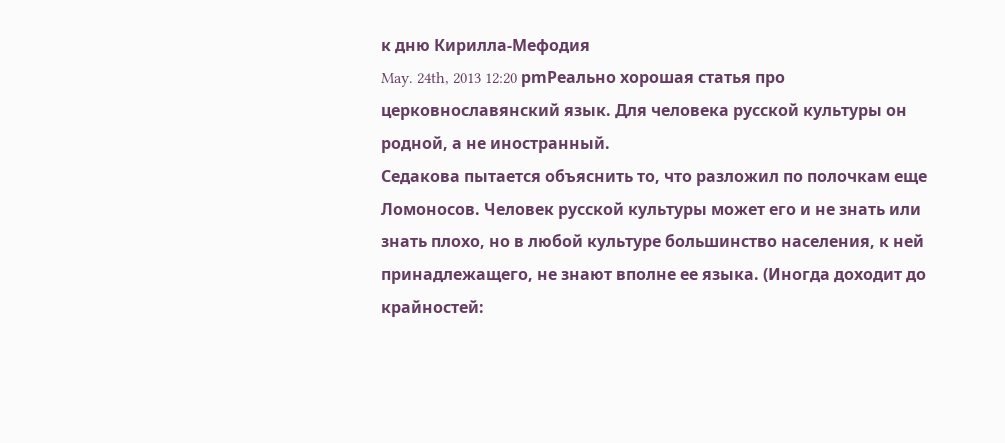к дню Кирилла-Мефодия
May. 24th, 2013 12:20 pmРеально хорошая статья про церковнославянский язык. Для человека русской культуры он родной, а не иностранный.
Седакова пытается объяснить то, что разложил по полочкам еще Ломоносов. Человек русской культуры может его и не знать или знать плохо, но в любой культуре большинство населения, к ней принадлежащего, не знают вполне ее языка. (Иногда доходит до крайностей: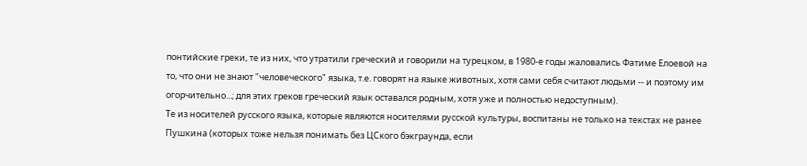понтийские греки, те из них, что утратили греческий и говорили на турецком, в 1980-е годы жаловались Фатиме Елоевой на то, что они не знают "человеческого" языка, т.е. говорят на языке животных, хотя сами себя считают людьми -- и поэтому им огорчительно...; для этих греков греческий язык оставался родным, хотя уже и полностью недоступным).
Те из носителей русского языка, которые являются носителями русской культуры, воспитаны не только на текстах не ранее Пушкина (которых тоже нельзя понимать без ЦСкого бэкграунда, если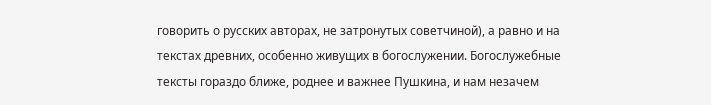говорить о русских авторах, не затронутых советчиной), а равно и на текстах древних, особенно живущих в богослужении. Богослужебные тексты гораздо ближе, роднее и важнее Пушкина, и нам незачем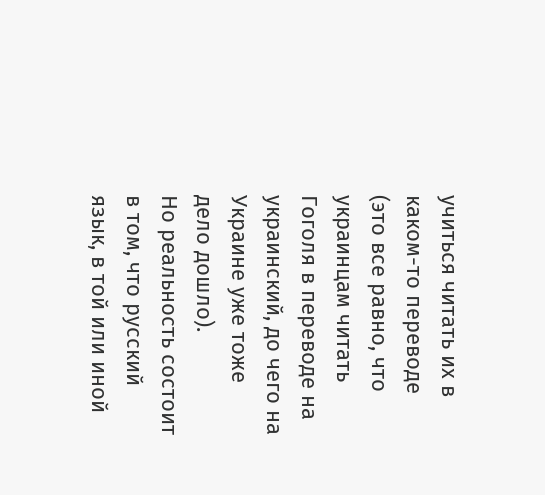учиться читать их в каком-то переводе (это все равно, что украинцам читать Гоголя в переводе на украинский, до чего на Украине уже тоже дело дошло).
Но реальность состоит в том, что русский язык, в той или иной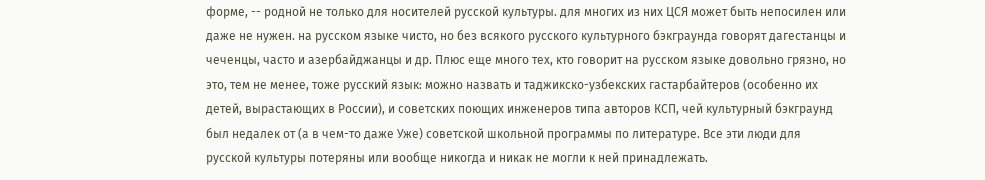форме, -- родной не только для носителей русской культуры. для многих из них ЦСЯ может быть непосилен или даже не нужен. на русском языке чисто, но без всякого русского культурного бэкграунда говорят дагестанцы и чеченцы, часто и азербайджанцы и др. Плюс еще много тех, кто говорит на русском языке довольно грязно, но это, тем не менее, тоже русский язык: можно назвать и таджикско-узбекских гастарбайтеров (особенно их детей, вырастающих в России), и советских поющих инженеров типа авторов КСП, чей культурный бэкграунд был недалек от (а в чем-то даже Уже) советской школьной программы по литературе. Все эти люди для русской культуры потеряны или вообще никогда и никак не могли к ней принадлежать.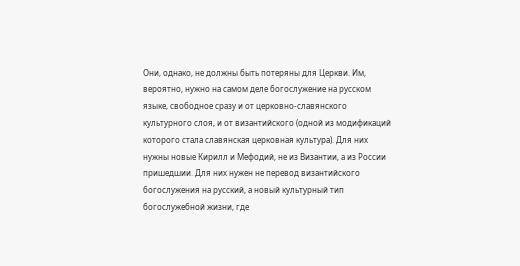Они, однако, не должны быть потеряны для Церкви. Им, вероятно, нужно на самом деле богослужение на русском языке, свободное сразу и от церковно-славянского культурного слоя, и от византийского (одной из модификаций которого стала славянская церковная культура). Для них нужны новые Кирилл и Мефодий, не из Византии, а из России пришедшии. Для них нужен не перевод византийского богослужения на русский, а новый культурный тип богослужебной жизни, где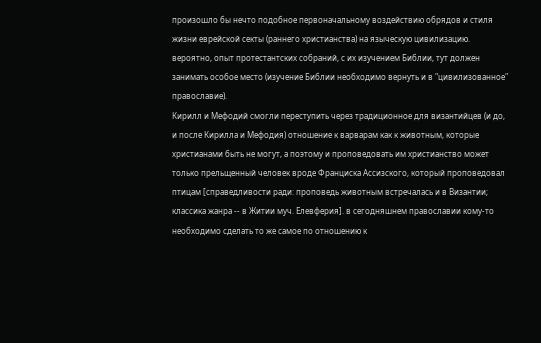произошло бы нечто подобное первоначальному воздействию обрядов и стиля жизни еврейской секты (раннего христианства) на языческую цивилизацию. вероятно, опыт протестантских собраний, с их изучением Библии, тут должен занимать особое место (изучение Библии необходимо вернуть и в "цивилизованное" православие).
Кирилл и Мефодий смогли переступить через традиционное для византийцев (и до, и после Кирилла и Мефодия) отношение к варварам как к животным, которые христианами быть не могут, а поэтому и проповедовать им христианство может только прельщенный человек вроде Франциска Ассизского, который проповедовал птицам [справедливости ради: проповедь животным встречалась и в Византии; классика жанра -- в Житии муч. Елевферия]. в сегодняшнем православии кому-то необходимо сделать то же самое по отношению к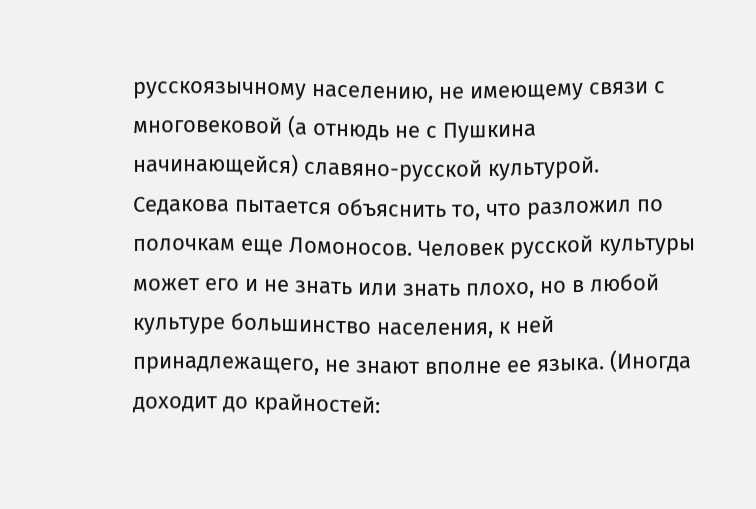русскоязычному населению, не имеющему связи с многовековой (а отнюдь не с Пушкина начинающейся) славяно-русской культурой.
Седакова пытается объяснить то, что разложил по полочкам еще Ломоносов. Человек русской культуры может его и не знать или знать плохо, но в любой культуре большинство населения, к ней принадлежащего, не знают вполне ее языка. (Иногда доходит до крайностей: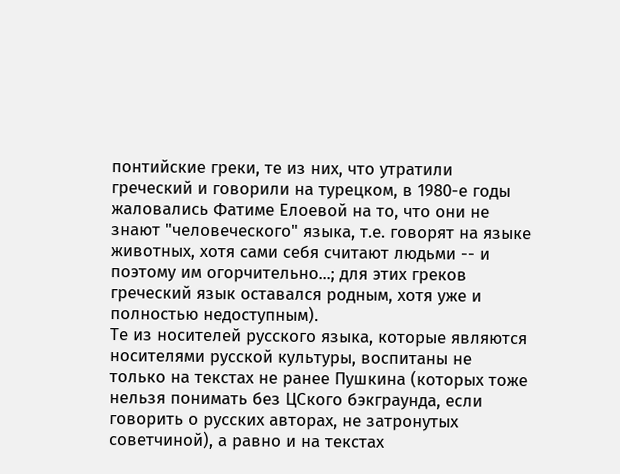понтийские греки, те из них, что утратили греческий и говорили на турецком, в 1980-е годы жаловались Фатиме Елоевой на то, что они не знают "человеческого" языка, т.е. говорят на языке животных, хотя сами себя считают людьми -- и поэтому им огорчительно...; для этих греков греческий язык оставался родным, хотя уже и полностью недоступным).
Те из носителей русского языка, которые являются носителями русской культуры, воспитаны не только на текстах не ранее Пушкина (которых тоже нельзя понимать без ЦСкого бэкграунда, если говорить о русских авторах, не затронутых советчиной), а равно и на текстах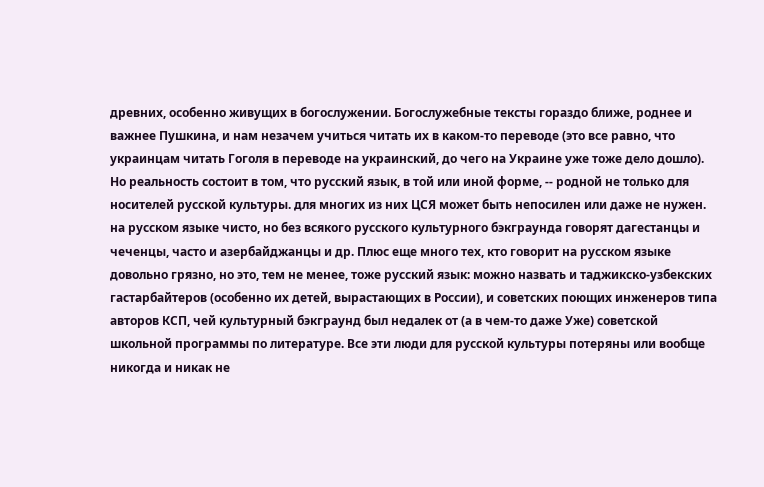древних, особенно живущих в богослужении. Богослужебные тексты гораздо ближе, роднее и важнее Пушкина, и нам незачем учиться читать их в каком-то переводе (это все равно, что украинцам читать Гоголя в переводе на украинский, до чего на Украине уже тоже дело дошло).
Но реальность состоит в том, что русский язык, в той или иной форме, -- родной не только для носителей русской культуры. для многих из них ЦСЯ может быть непосилен или даже не нужен. на русском языке чисто, но без всякого русского культурного бэкграунда говорят дагестанцы и чеченцы, часто и азербайджанцы и др. Плюс еще много тех, кто говорит на русском языке довольно грязно, но это, тем не менее, тоже русский язык: можно назвать и таджикско-узбекских гастарбайтеров (особенно их детей, вырастающих в России), и советских поющих инженеров типа авторов КСП, чей культурный бэкграунд был недалек от (а в чем-то даже Уже) советской школьной программы по литературе. Все эти люди для русской культуры потеряны или вообще никогда и никак не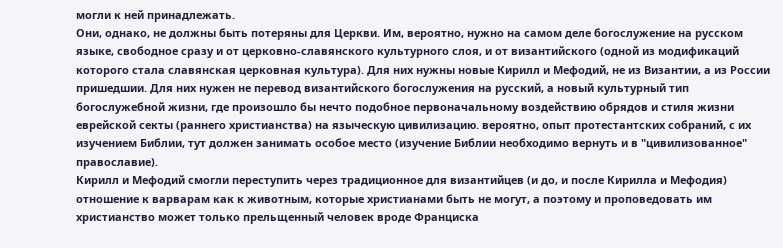могли к ней принадлежать.
Они, однако, не должны быть потеряны для Церкви. Им, вероятно, нужно на самом деле богослужение на русском языке, свободное сразу и от церковно-славянского культурного слоя, и от византийского (одной из модификаций которого стала славянская церковная культура). Для них нужны новые Кирилл и Мефодий, не из Византии, а из России пришедшии. Для них нужен не перевод византийского богослужения на русский, а новый культурный тип богослужебной жизни, где произошло бы нечто подобное первоначальному воздействию обрядов и стиля жизни еврейской секты (раннего христианства) на языческую цивилизацию. вероятно, опыт протестантских собраний, с их изучением Библии, тут должен занимать особое место (изучение Библии необходимо вернуть и в "цивилизованное" православие).
Кирилл и Мефодий смогли переступить через традиционное для византийцев (и до, и после Кирилла и Мефодия) отношение к варварам как к животным, которые христианами быть не могут, а поэтому и проповедовать им христианство может только прельщенный человек вроде Франциска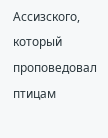Ассизского, который проповедовал птицам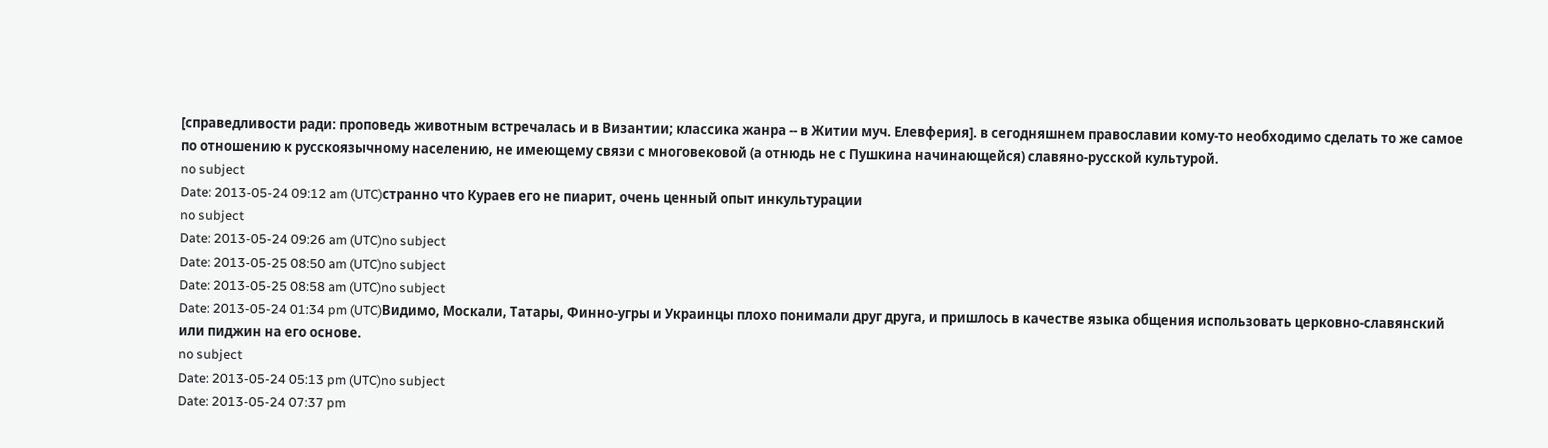[справедливости ради: проповедь животным встречалась и в Византии; классика жанра -- в Житии муч. Елевферия]. в сегодняшнем православии кому-то необходимо сделать то же самое по отношению к русскоязычному населению, не имеющему связи с многовековой (а отнюдь не с Пушкина начинающейся) славяно-русской культурой.
no subject
Date: 2013-05-24 09:12 am (UTC)странно что Кураев его не пиарит, очень ценный опыт инкультурации
no subject
Date: 2013-05-24 09:26 am (UTC)no subject
Date: 2013-05-25 08:50 am (UTC)no subject
Date: 2013-05-25 08:58 am (UTC)no subject
Date: 2013-05-24 01:34 pm (UTC)Видимо, Москали, Татары, Финно-угры и Украинцы плохо понимали друг друга, и пришлось в качестве языка общения использовать церковно-славянский или пиджин на его основе.
no subject
Date: 2013-05-24 05:13 pm (UTC)no subject
Date: 2013-05-24 07:37 pm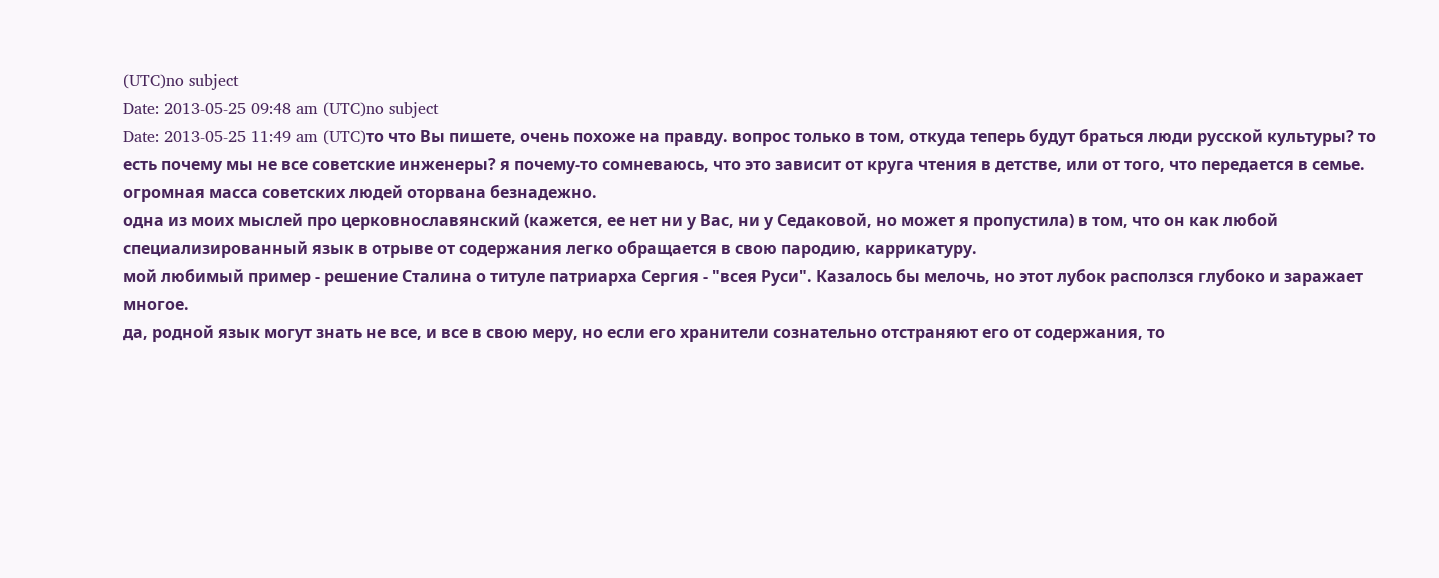(UTC)no subject
Date: 2013-05-25 09:48 am (UTC)no subject
Date: 2013-05-25 11:49 am (UTC)то что Вы пишете, очень похоже на правду. вопрос только в том, откуда теперь будут браться люди русской культуры? то есть почему мы не все советские инженеры? я почему-то сомневаюсь, что это зависит от круга чтения в детстве, или от того, что передается в семье.
огромная масса советских людей оторвана безнадежно.
одна из моих мыслей про церковнославянский (кажется, ее нет ни у Вас, ни у Седаковой, но может я пропустила) в том, что он как любой специализированный язык в отрыве от содержания легко обращается в свою пародию, каррикатуру.
мой любимый пример - решение Сталина о титуле патриарха Сергия - "всея Руси". Казалось бы мелочь, но этот лубок расползся глубоко и заражает многое.
да, родной язык могут знать не все, и все в свою меру, но если его хранители сознательно отстраняют его от содержания, то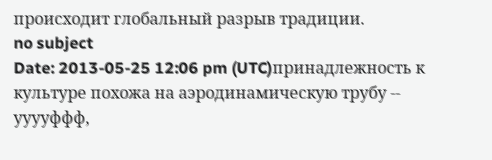происходит глобальный разрыв традиции.
no subject
Date: 2013-05-25 12:06 pm (UTC)принадлежность к культуре похожа на аэродинамическую трубу -- ууууффф,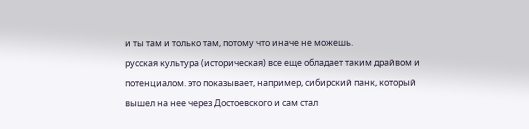и ты там и только там, потому что иначе не можешь.
русская культура (историческая) все еще обладает таким драйвом и потенциалом. это показывает, например, сибирский панк, который вышел на нее через Достоевского и сам стал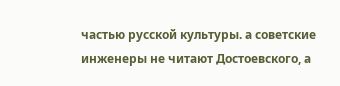частью русской культуры. а советские инженеры не читают Достоевского, а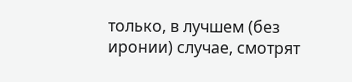только, в лучшем (без иронии) случае, смотрят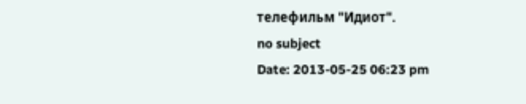телефильм "Идиот".
no subject
Date: 2013-05-25 06:23 pm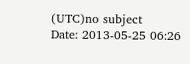(UTC)no subject
Date: 2013-05-25 06:26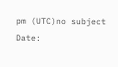pm (UTC)no subject
Date: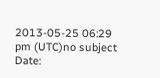2013-05-25 06:29 pm (UTC)no subject
Date: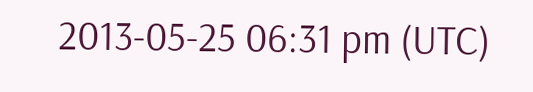2013-05-25 06:31 pm (UTC)